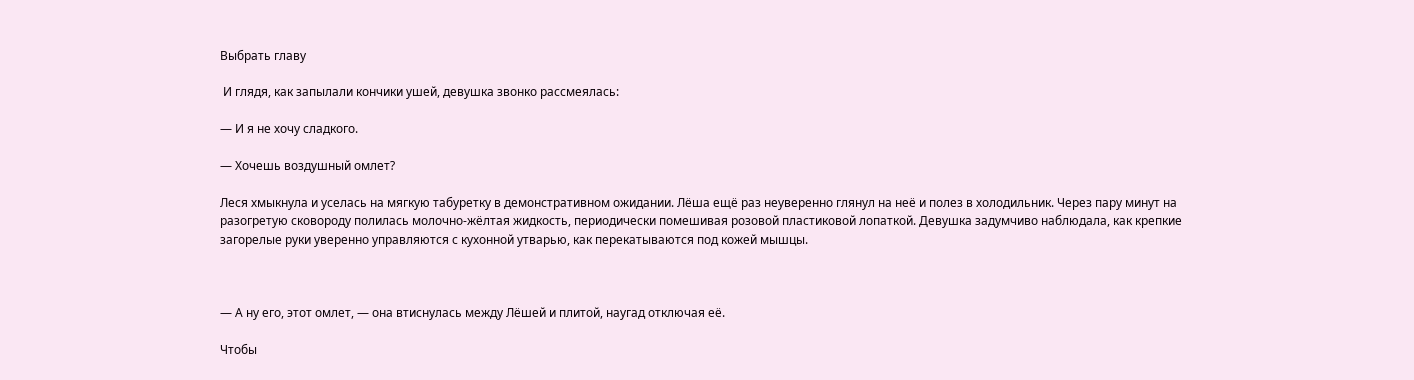Выбрать главу

 И глядя, как запылали кончики ушей, девушка звонко рассмеялась:

— И я не хочу сладкого.

— Хочешь воздушный омлет?

Леся хмыкнула и уселась на мягкую табуретку в демонстративном ожидании. Лёша ещё раз неуверенно глянул на неё и полез в холодильник. Через пару минут на разогретую сковороду полилась молочно-жёлтая жидкость, периодически помешивая розовой пластиковой лопаткой. Девушка задумчиво наблюдала, как крепкие загорелые руки уверенно управляются с кухонной утварью, как перекатываются под кожей мышцы.



— А ну его, этот омлет, — она втиснулась между Лёшей и плитой, наугад отключая её.

Чтобы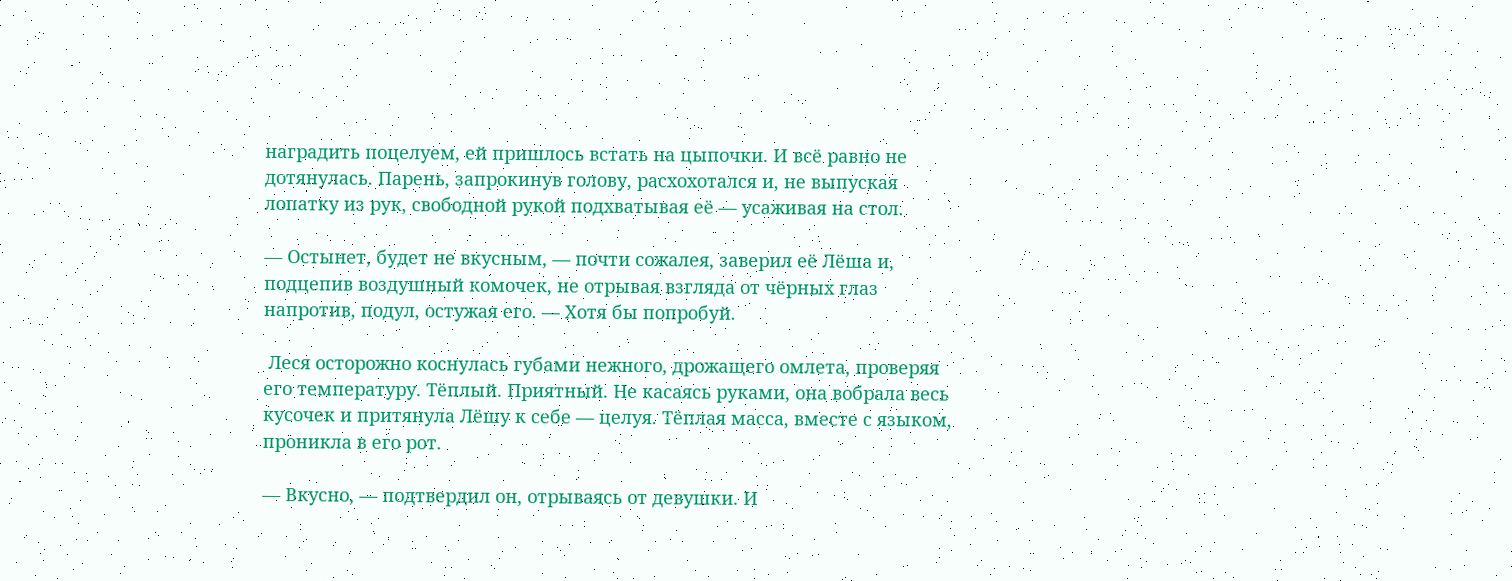наградить поцелуем, ей пришлось встать на цыпочки. И всё равно не дотянулась. Парень, запрокинув голову, расхохотался и, не выпуская лопатку из рук, свободной рукой подхватывая её — усаживая на стол.

— Остынет, будет не вкусным, — почти сожалея, заверил её Лёша и, подцепив воздушный комочек, не отрывая взгляда от чёрных глаз напротив, подул, остужая его. — Хотя бы попробуй.

 Леся осторожно коснулась губами нежного, дрожащего омлета, проверяя его температуру. Тёплый. Приятный. Не касаясь руками, она вобрала весь кусочек и притянула Лёшу к себе — целуя. Тёплая масса, вместе с языком, проникла в его рот.

— Вкусно, — подтвердил он, отрываясь от девушки. И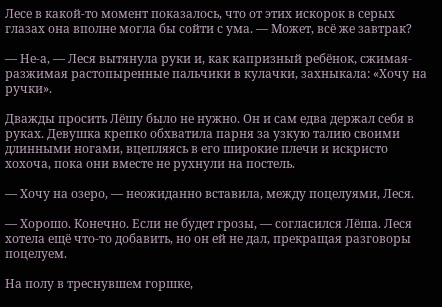Лесе в какой-то момент показалось, что от этих искорок в серых глазах она вполне могла бы сойти с ума. — Может, всё же завтрак?

— Не-а, — Леся вытянула руки и, как капризный ребёнок, сжимая-разжимая растопыренные пальчики в кулачки, захныкала: «Хочу на ручки».

Дважды просить Лёшу было не нужно. Он и сам едва держал себя в руках. Девушка крепко обхватила парня за узкую талию своими длинными ногами, вцепляясь в его широкие плечи и искристо хохоча, пока они вместе не рухнули на постель.

— Хочу на озеро, — неожиданно вставила, между поцелуями, Леся.

— Хорошо. Конечно. Если не будет грозы, — согласился Лёша. Леся хотела ещё что-то добавить, но он ей не дал, прекращая разговоры поцелуем.

На полу в треснувшем горшке,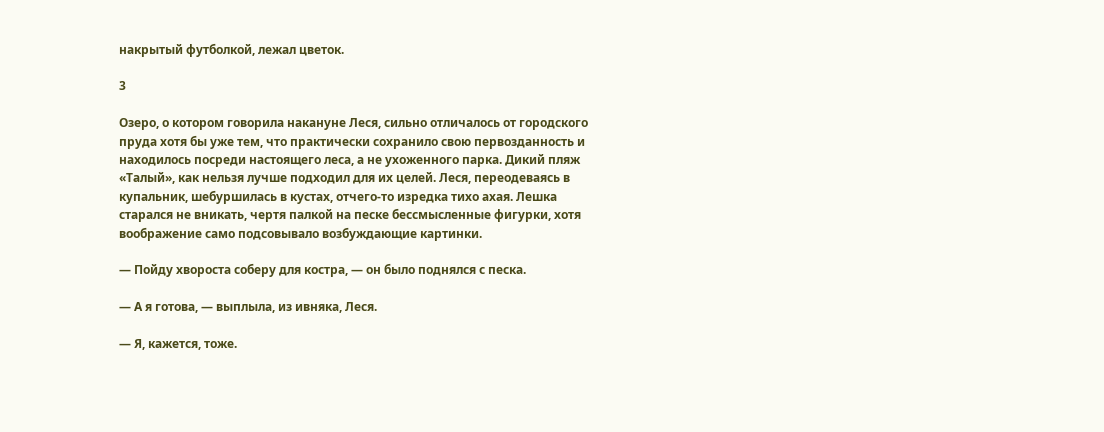накрытый футболкой, лежал цветок.

3

Озеро, о котором говорила накануне Леся, сильно отличалось от городского пруда хотя бы уже тем, что практически сохранило свою первозданность и находилось посреди настоящего леса, а не ухоженного парка. Дикий пляж «Талый», как нельзя лучше подходил для их целей. Леся, переодеваясь в купальник, шебуршилась в кустах, отчего-то изредка тихо ахая. Лешка старался не вникать, чертя палкой на песке бессмысленные фигурки, хотя воображение само подсовывало возбуждающие картинки.

— Пойду хвороста соберу для костра, — он было поднялся с песка.

— А я готова, — выплыла, из ивняка, Леся.

— Я, кажется, тоже.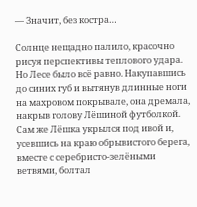— Значит, без костра…

Солнце нещадно палило, красочно рисуя перспективы теплового удара. Но Лесе было всё равно. Накупавшись до синих губ и вытянув длинные ноги на махровом покрывале, она дремала, накрыв голову Лёшиной футболкой. Сам же Лёшка укрылся под ивой и, усевшись на краю обрывистого берега, вместе с серебристо-зелёными ветвями, болтал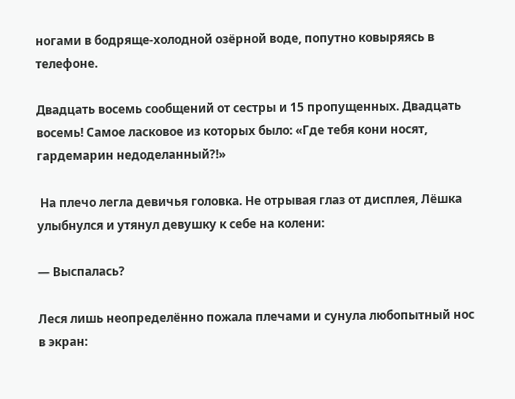ногами в бодряще-холодной озёрной воде, попутно ковыряясь в телефоне.

Двадцать восемь сообщений от сестры и 15 пропущенных. Двадцать восемь! Самое ласковое из которых было: «Где тебя кони носят, гардемарин недоделанный?!»

 На плечо легла девичья головка. Не отрывая глаз от дисплея, Лёшка улыбнулся и утянул девушку к себе на колени:

— Выспалась?

Леся лишь неопределённо пожала плечами и сунула любопытный нос в экран: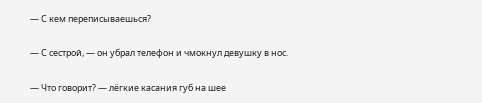— С кем переписываешься?

— С сестрой, — он убрал телефон и чмокнул девушку в нос.

— Что говорит? — лёгкие касания губ на шее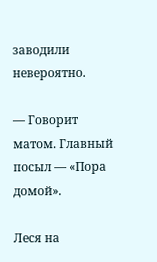заводили невероятно.

— Говорит матом. Главный посыл — «Пора домой».

Леся на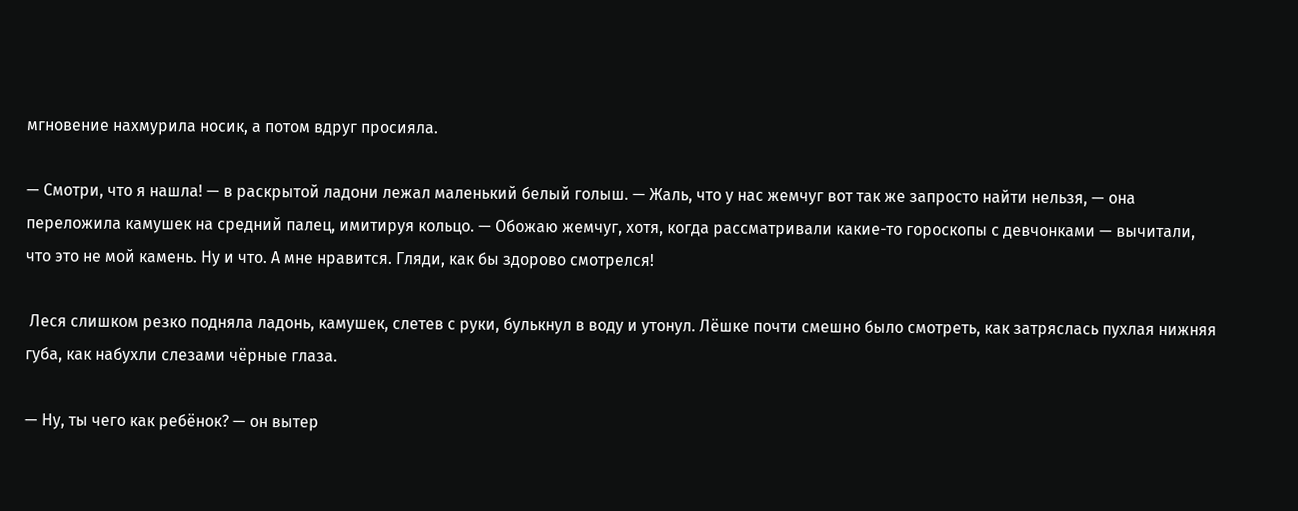мгновение нахмурила носик, а потом вдруг просияла.

— Смотри, что я нашла! — в раскрытой ладони лежал маленький белый голыш. — Жаль, что у нас жемчуг вот так же запросто найти нельзя, — она переложила камушек на средний палец, имитируя кольцо. — Обожаю жемчуг, хотя, когда рассматривали какие-то гороскопы с девчонками — вычитали, что это не мой камень. Ну и что. А мне нравится. Гляди, как бы здорово смотрелся!

 Леся слишком резко подняла ладонь, камушек, слетев с руки, булькнул в воду и утонул. Лёшке почти смешно было смотреть, как затряслась пухлая нижняя губа, как набухли слезами чёрные глаза.

— Ну, ты чего как ребёнок? — он вытер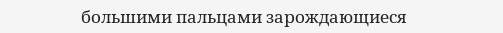большими пальцами зарождающиеся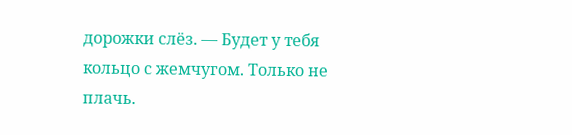дорожки слёз. — Будет у тебя кольцо с жемчугом. Только не плачь.